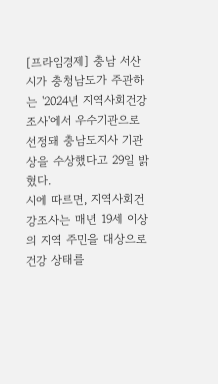[프라임경제] 충남 서산시가 충청남도가 주관하는 '2024년 지역사회건강조사'에서 우수기관으로 선정돼 충남도지사 기관상을 수상했다고 29일 밝혔다.
시에 따르면, 지역사회건강조사는 매년 19세 이상의 지역 주민을 대상으로 건강 상태를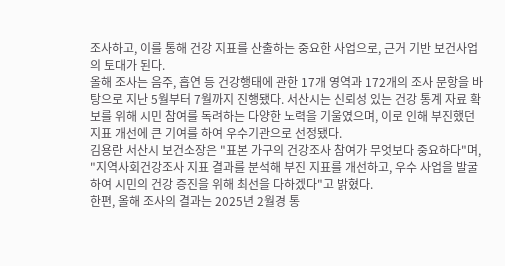조사하고, 이를 통해 건강 지표를 산출하는 중요한 사업으로, 근거 기반 보건사업의 토대가 된다.
올해 조사는 음주, 흡연 등 건강행태에 관한 17개 영역과 172개의 조사 문항을 바탕으로 지난 5월부터 7월까지 진행됐다. 서산시는 신뢰성 있는 건강 통계 자료 확보를 위해 시민 참여를 독려하는 다양한 노력을 기울였으며, 이로 인해 부진했던 지표 개선에 큰 기여를 하여 우수기관으로 선정됐다.
김용란 서산시 보건소장은 "표본 가구의 건강조사 참여가 무엇보다 중요하다"며, "지역사회건강조사 지표 결과를 분석해 부진 지표를 개선하고, 우수 사업을 발굴하여 시민의 건강 증진을 위해 최선을 다하겠다"고 밝혔다.
한편, 올해 조사의 결과는 2025년 2월경 통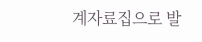계자료집으로 발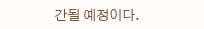간될 예정이다.